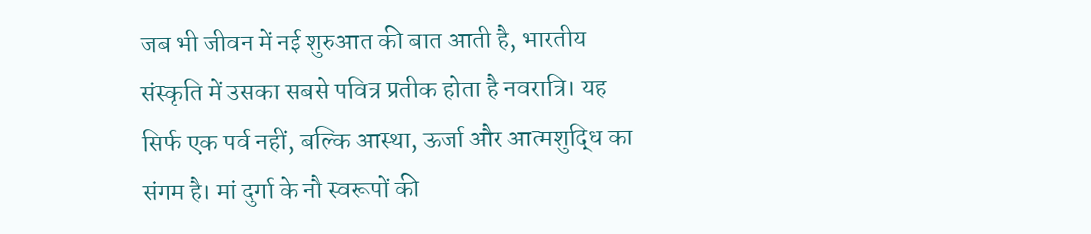जब भी जीवन में नई शुरुआत की बात आती है, भारतीय संस्कृति में उसका सबसे पवित्र प्रतीक होता है नवरात्रि। यह सिर्फ एक पर्व नहीं, बल्कि आस्था, ऊर्जा और आत्मशुद्धि का संगम है। मां दुर्गा के नौ स्वरूपों की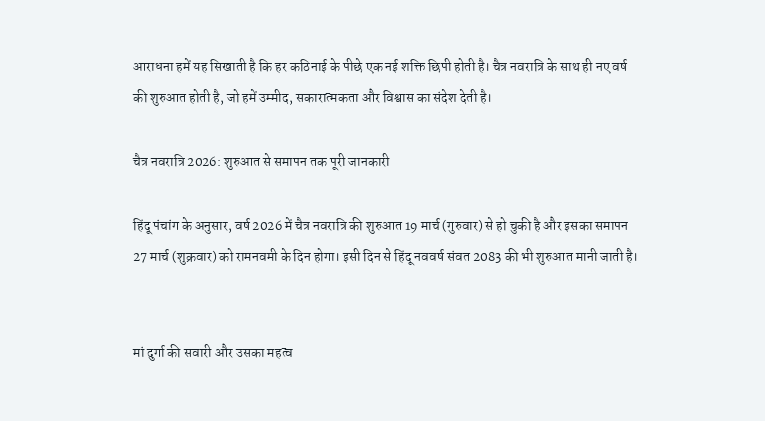आराधना हमें यह सिखाती है कि हर कठिनाई के पीछे एक नई शक्ति छिपी होती है। चैत्र नवरात्रि के साथ ही नए वर्ष की शुरुआत होती है, जो हमें उम्मीद, सकारात्मकता और विश्वास का संदेश देती है।

चैत्र नवरात्रि 2026: शुरुआत से समापन तक पूरी जानकारी

हिंदू पंचांग के अनुसार, वर्ष 2026 में चैत्र नवरात्रि की शुरुआत 19 मार्च (गुरुवार) से हो चुकी है और इसका समापन 27 मार्च (शुक्रवार) को रामनवमी के दिन होगा। इसी दिन से हिंदू नववर्ष संवत 2083 की भी शुरुआत मानी जाती है।


मां दुर्गा की सवारी और उसका महत्व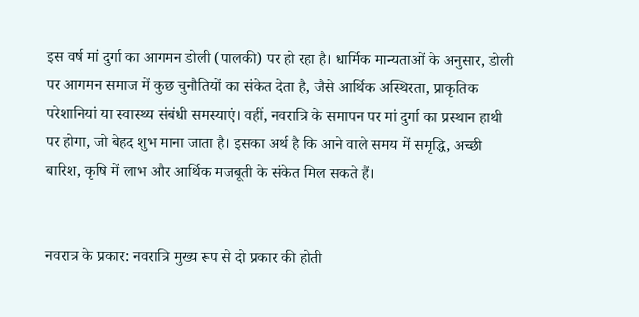इस वर्ष मां दुर्गा का आगमन डोली (पालकी) पर हो रहा है। धार्मिक मान्यताओं के अनुसार, डोली पर आगमन समाज में कुछ चुनौतियों का संकेत देता है, जैसे आर्थिक अस्थिरता, प्राकृतिक परेशानियां या स्वास्थ्य संबंधी समस्याएं। वहीं, नवरात्रि के समापन पर मां दुर्गा का प्रस्थान हाथी पर होगा, जो बेहद शुभ माना जाता है। इसका अर्थ है कि आने वाले समय में समृद्धि, अच्छी बारिश, कृषि में लाभ और आर्थिक मजबूती के संकेत मिल सकते हैं।


नवरात्र के प्रकार: नवरात्रि मुख्य रूप से दो प्रकार की होती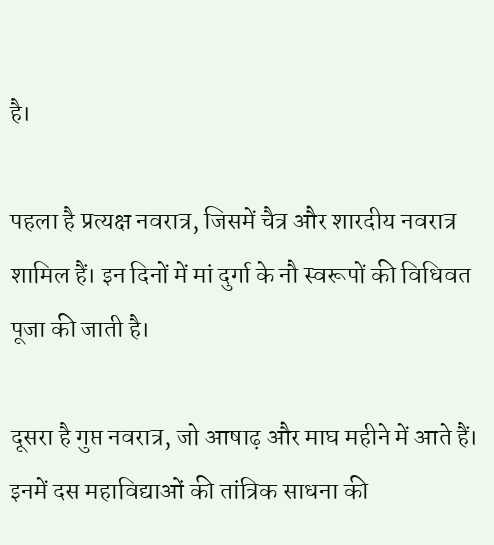है।

पहला है प्रत्यक्ष नवरात्र, जिसमें चैत्र और शारदीय नवरात्र शामिल हैं। इन दिनों में मां दुर्गा के नौ स्वरूपों की विधिवत पूजा की जाती है।

दूसरा है गुप्त नवरात्र, जो आषाढ़ और माघ महीने में आते हैं। इनमें दस महाविद्याओं की तांत्रिक साधना की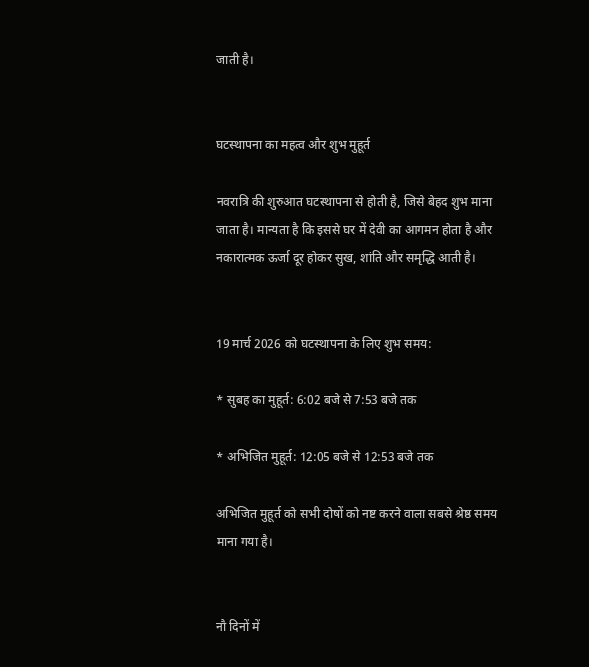जाती है।


घटस्थापना का महत्व और शुभ मुहूर्त

नवरात्रि की शुरुआत घटस्थापना से होती है, जिसे बेहद शुभ माना जाता है। मान्यता है कि इससे घर में देवी का आगमन होता है और नकारात्मक ऊर्जा दूर होकर सुख, शांति और समृद्धि आती है।


19 मार्च 2026 को घटस्थापना के लिए शुभ समय:

* सुबह का मुहूर्त: 6:02 बजे से 7:53 बजे तक

* अभिजित मुहूर्त: 12:05 बजे से 12:53 बजे तक

अभिजित मुहूर्त को सभी दोषों को नष्ट करने वाला सबसे श्रेष्ठ समय माना गया है।


नौ दिनों में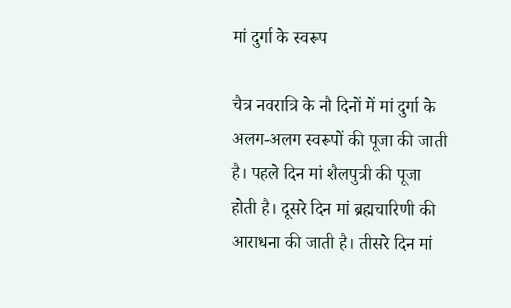मां दुर्गा के स्वरूप

चैत्र नवरात्रि के नौ दिनों में मां दुर्गा के अलग-अलग स्वरूपों की पूजा की जाती है। पहले दिन मां शैलपुत्री की पूजा होती है। दूसरे दिन मां ब्रह्मचारिणी की आराधना की जाती है। तीसरे दिन मां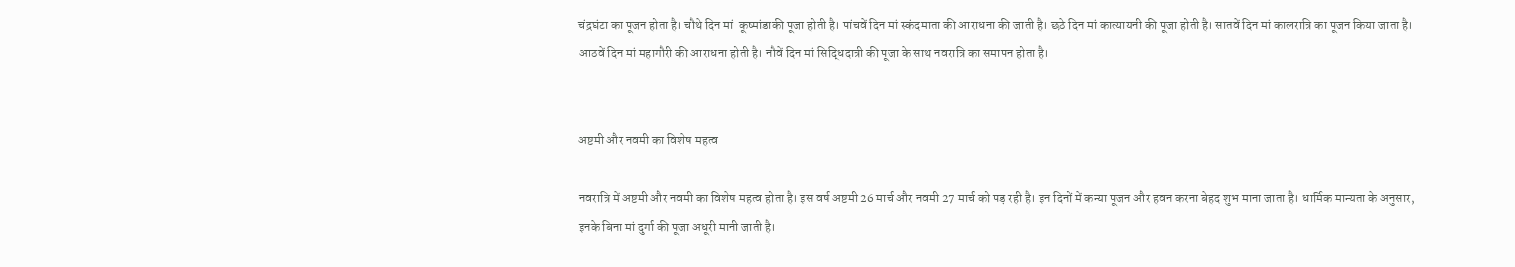चंद्रघंटा का पूजन होता है। चौथे दिन मां  कूष्मांडाकी पूजा होती है। पांचवें दिन मां स्कंदमाता की आराधना की जाती है। छठे दिन मां कात्यायनी की पूजा होती है। सातवें दिन मां कालरात्रि का पूजन किया जाता है। आठवें दिन मां महागौरी की आराधना होती है। नौवें दिन मां सिद्धिदात्री की पूजा के साथ नवरात्रि का समापन होता है।


अष्टमी और नवमी का विशेष महत्व

नवरात्रि में अष्टमी और नवमी का विशेष महत्व होता है। इस वर्ष अष्टमी 26 मार्च और नवमी 27 मार्च को पड़ रही है। इन दिनों में कन्या पूजन और हवन करना बेहद शुभ माना जाता है। धार्मिक मान्यता के अनुसार, इनके बिना मां दुर्गा की पूजा अधूरी मानी जाती है।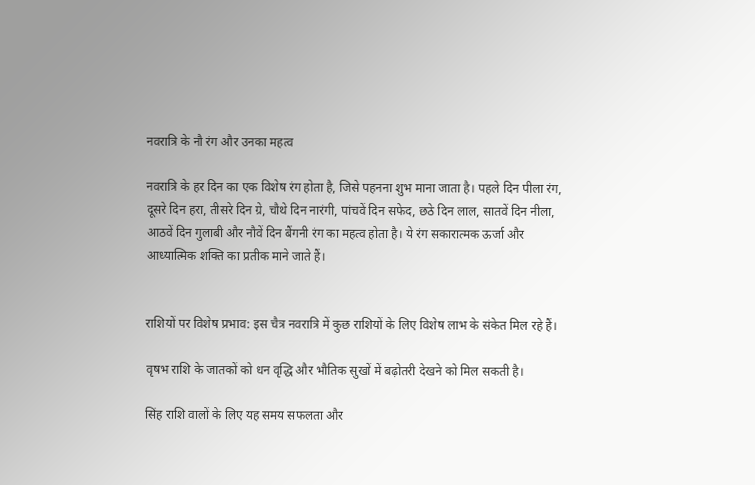नवरात्रि के नौ रंग और उनका महत्व

नवरात्रि के हर दिन का एक विशेष रंग होता है, जिसे पहनना शुभ माना जाता है। पहले दिन पीला रंग, दूसरे दिन हरा, तीसरे दिन ग्रे, चौथे दिन नारंगी, पांचवें दिन सफेद, छठे दिन लाल, सातवें दिन नीला, आठवें दिन गुलाबी और नौवें दिन बैंगनी रंग का महत्व होता है। ये रंग सकारात्मक ऊर्जा और आध्यात्मिक शक्ति का प्रतीक माने जाते हैं।


राशियों पर विशेष प्रभाव: इस चैत्र नवरात्रि में कुछ राशियों के लिए विशेष लाभ के संकेत मिल रहे हैं।

वृषभ राशि के जातकों को धन वृद्धि और भौतिक सुखों में बढ़ोतरी देखने को मिल सकती है।

सिंह राशि वालों के लिए यह समय सफलता और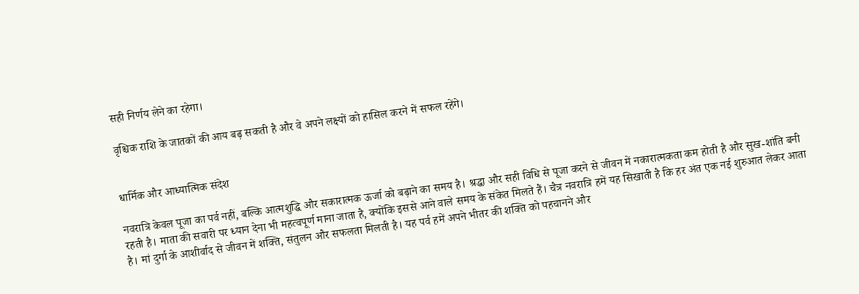सही निर्णय लेने का रहेगा।

वृश्चिक राशि के जातकों की आय बढ़ सकती है और वे अपने लक्ष्यों को हासिल करने में सफल रहेंगे।


धार्मिक और आध्यात्मिक संदेश

नवरात्रि केवल पूजा का पर्व नहीं, बल्कि आत्मशुद्धि और सकारात्मक ऊर्जा को बढ़ाने का समय है। श्रद्धा और सही विधि से पूजा करने से जीवन में नकारात्मकता कम होती है और सुख-शांति बनी रहती है। माता की सवारी पर ध्यान देना भी महत्वपूर्ण माना जाता है, क्योंकि इससे आने वाले समय के संकेत मिलते हैं। चैत्र नवरात्रि हमें यह सिखाती है कि हर अंत एक नई शुरुआत लेकर आता है। मां दुर्गा के आशीर्वाद से जीवन में शक्ति, संतुलन और सफलता मिलती है। यह पर्व हमें अपने भीतर की शक्ति को पहचानने और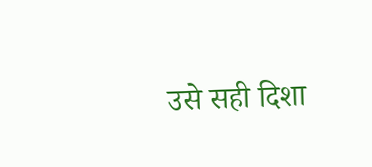उसे सही दिशा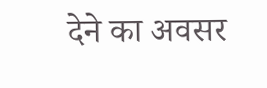देने का अवसर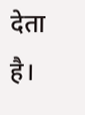देता है।